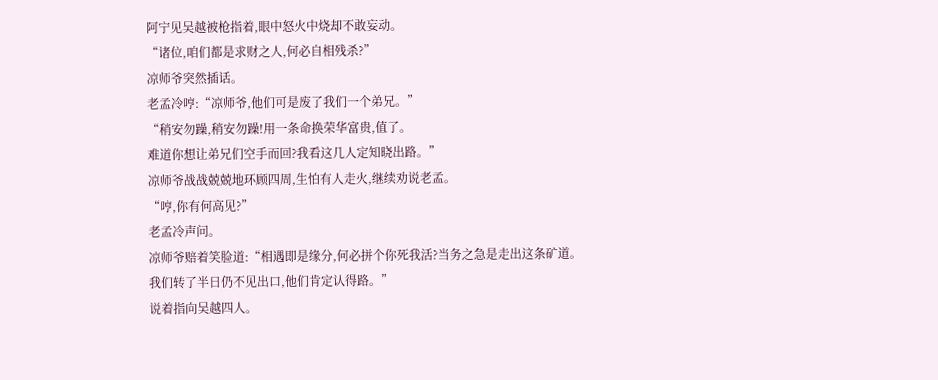阿宁见吴越被枪指着,眼中怒火中烧却不敢妄动。
“诸位,咱们都是求财之人,何必自相残杀?”
凉师爷突然插话。
老孟冷哼:“凉师爷,他们可是废了我们一个弟兄。”
“稍安勿躁,稍安勿躁!用一条命换荣华富贵,值了。
难道你想让弟兄们空手而回?我看这几人定知晓出路。”
凉师爷战战兢兢地环顾四周,生怕有人走火,继续劝说老孟。
“哼,你有何高见?”
老孟冷声问。
凉师爷赔着笑脸道:“相遇即是缘分,何必拼个你死我活?当务之急是走出这条矿道。
我们转了半日仍不见出口,他们肯定认得路。”
说着指向吴越四人。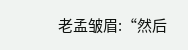老孟皱眉:“然后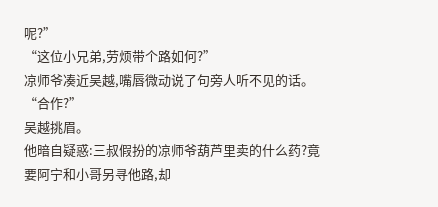呢?”
“这位小兄弟,劳烦带个路如何?”
凉师爷凑近吴越,嘴唇微动说了句旁人听不见的话。
“合作?”
吴越挑眉。
他暗自疑惑:三叔假扮的凉师爷葫芦里卖的什么药?竟要阿宁和小哥另寻他路,却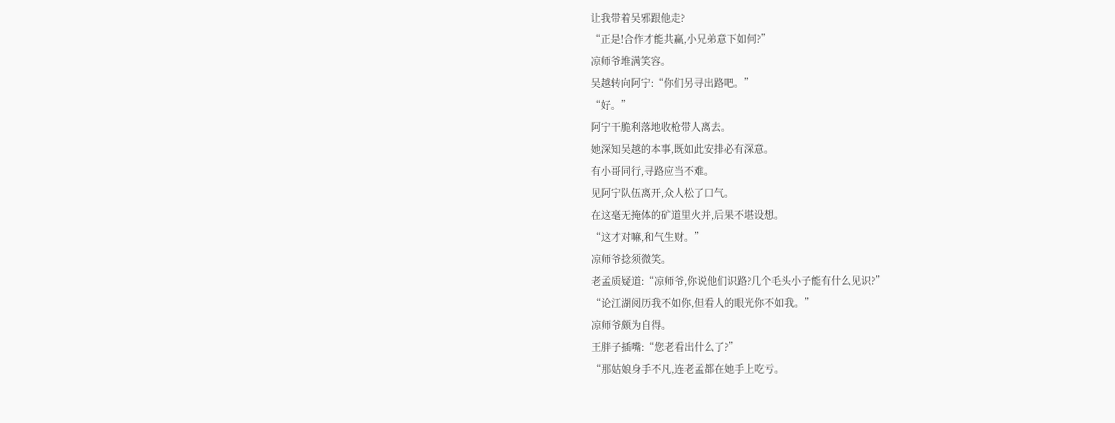让我带着吴邪跟他走?
“正是!合作才能共赢,小兄弟意下如何?”
凉师爷堆满笑容。
吴越转向阿宁:“你们另寻出路吧。”
“好。”
阿宁干脆利落地收枪带人离去。
她深知吴越的本事,既如此安排必有深意。
有小哥同行,寻路应当不难。
见阿宁队伍离开,众人松了口气。
在这毫无掩体的矿道里火并,后果不堪设想。
“这才对嘛,和气生财。”
凉师爷捻须微笑。
老孟质疑道:“凉师爷,你说他们识路?几个毛头小子能有什么见识?”
“论江湖阅历我不如你,但看人的眼光你不如我。”
凉师爷颇为自得。
王胖子插嘴:“您老看出什么了?”
“那姑娘身手不凡,连老孟都在她手上吃亏。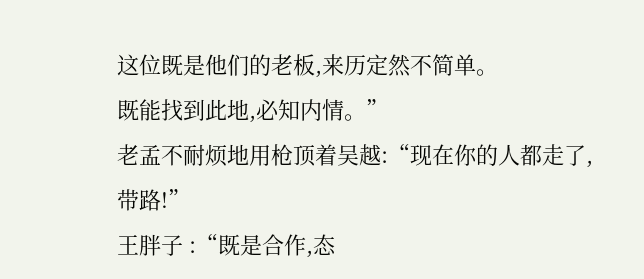这位既是他们的老板,来历定然不简单。
既能找到此地,必知内情。”
老孟不耐烦地用枪顶着吴越:“现在你的人都走了,带路!”
王胖子 :“既是合作,态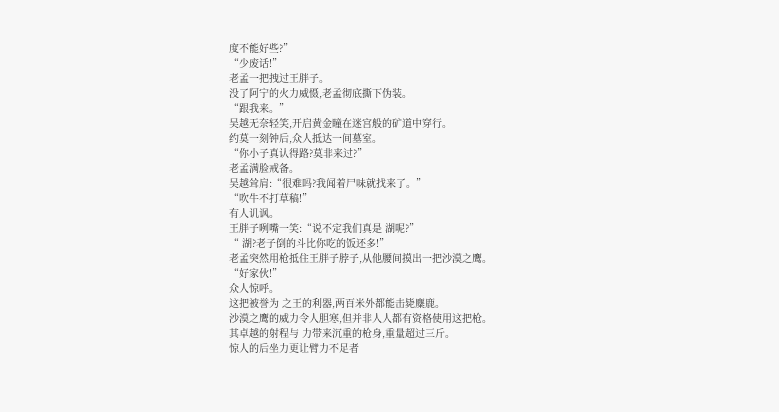度不能好些?”
“少废话!”
老孟一把拽过王胖子。
没了阿宁的火力威慑,老孟彻底撕下伪装。
“跟我来。”
吴越无奈轻笑,开启黄金瞳在迷宫般的矿道中穿行。
约莫一刻钟后,众人抵达一间墓室。
“你小子真认得路?莫非来过?”
老孟满脸戒备。
吴越耸肩:“很难吗?我闻着尸味就找来了。”
“吹牛不打草稿!”
有人讥讽。
王胖子咧嘴一笑:“说不定我们真是 湖呢?”
“ 湖?老子倒的斗比你吃的饭还多!”
老孟突然用枪抵住王胖子脖子,从他腰间摸出一把沙漠之鹰。
“好家伙!”
众人惊呼。
这把被誉为 之王的利器,两百米外都能击毙麋鹿。
沙漠之鹰的威力令人胆寒,但并非人人都有资格使用这把枪。
其卓越的射程与 力带来沉重的枪身,重量超过三斤。
惊人的后坐力更让臂力不足者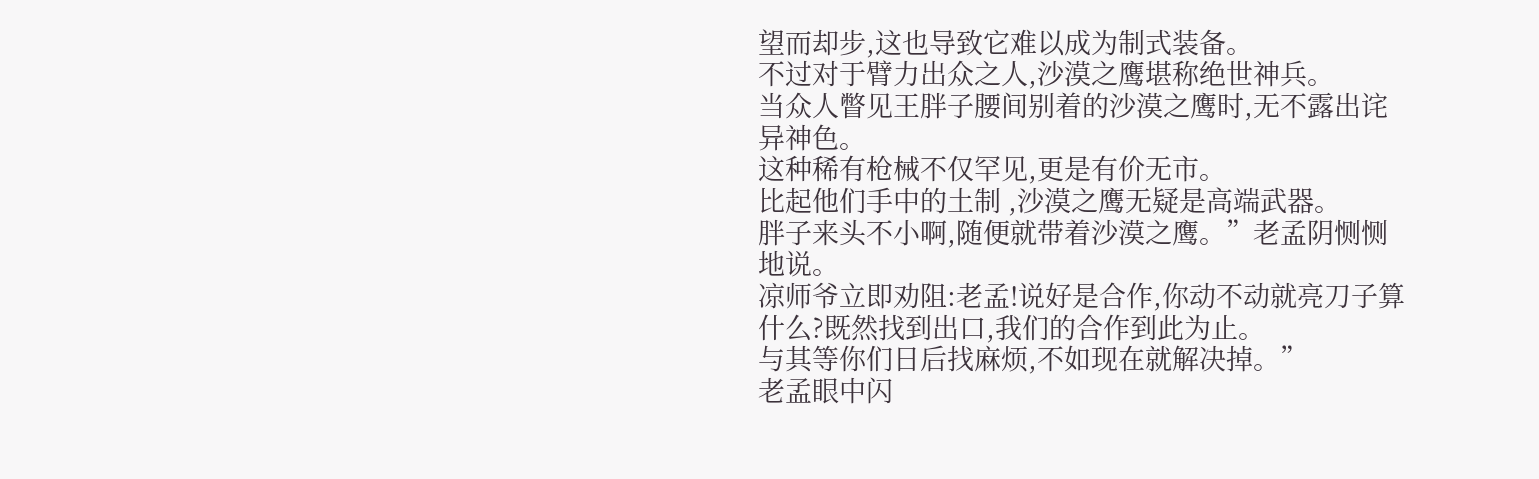望而却步,这也导致它难以成为制式装备。
不过对于臂力出众之人,沙漠之鹰堪称绝世神兵。
当众人瞥见王胖子腰间别着的沙漠之鹰时,无不露出诧异神色。
这种稀有枪械不仅罕见,更是有价无市。
比起他们手中的土制 ,沙漠之鹰无疑是高端武器。
胖子来头不小啊,随便就带着沙漠之鹰。”老孟阴恻恻地说。
凉师爷立即劝阻:老孟!说好是合作,你动不动就亮刀子算什么?既然找到出口,我们的合作到此为止。
与其等你们日后找麻烦,不如现在就解决掉。”
老孟眼中闪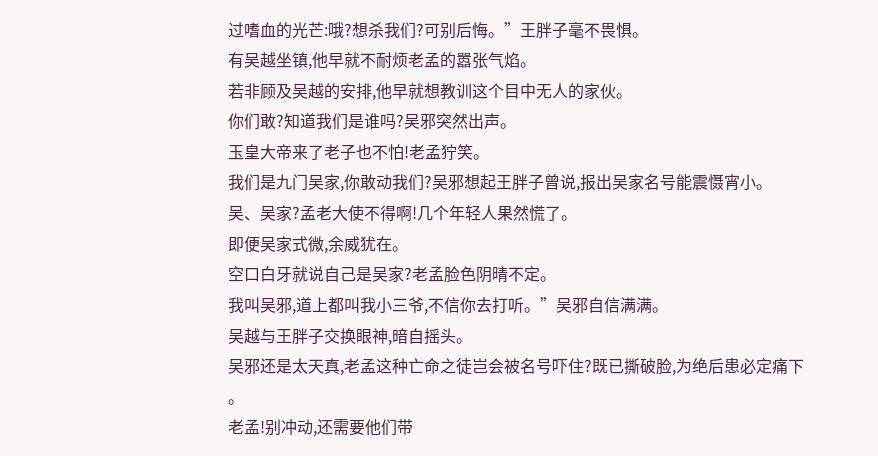过嗜血的光芒:哦?想杀我们?可别后悔。”王胖子毫不畏惧。
有吴越坐镇,他早就不耐烦老孟的嚣张气焰。
若非顾及吴越的安排,他早就想教训这个目中无人的家伙。
你们敢?知道我们是谁吗?吴邪突然出声。
玉皇大帝来了老子也不怕!老孟狞笑。
我们是九门吴家,你敢动我们?吴邪想起王胖子曾说,报出吴家名号能震慑宵小。
吴、吴家?孟老大使不得啊!几个年轻人果然慌了。
即便吴家式微,余威犹在。
空口白牙就说自己是吴家?老孟脸色阴晴不定。
我叫吴邪,道上都叫我小三爷,不信你去打听。”吴邪自信满满。
吴越与王胖子交换眼神,暗自摇头。
吴邪还是太天真,老孟这种亡命之徒岂会被名号吓住?既已撕破脸,为绝后患必定痛下 。
老孟!别冲动,还需要他们带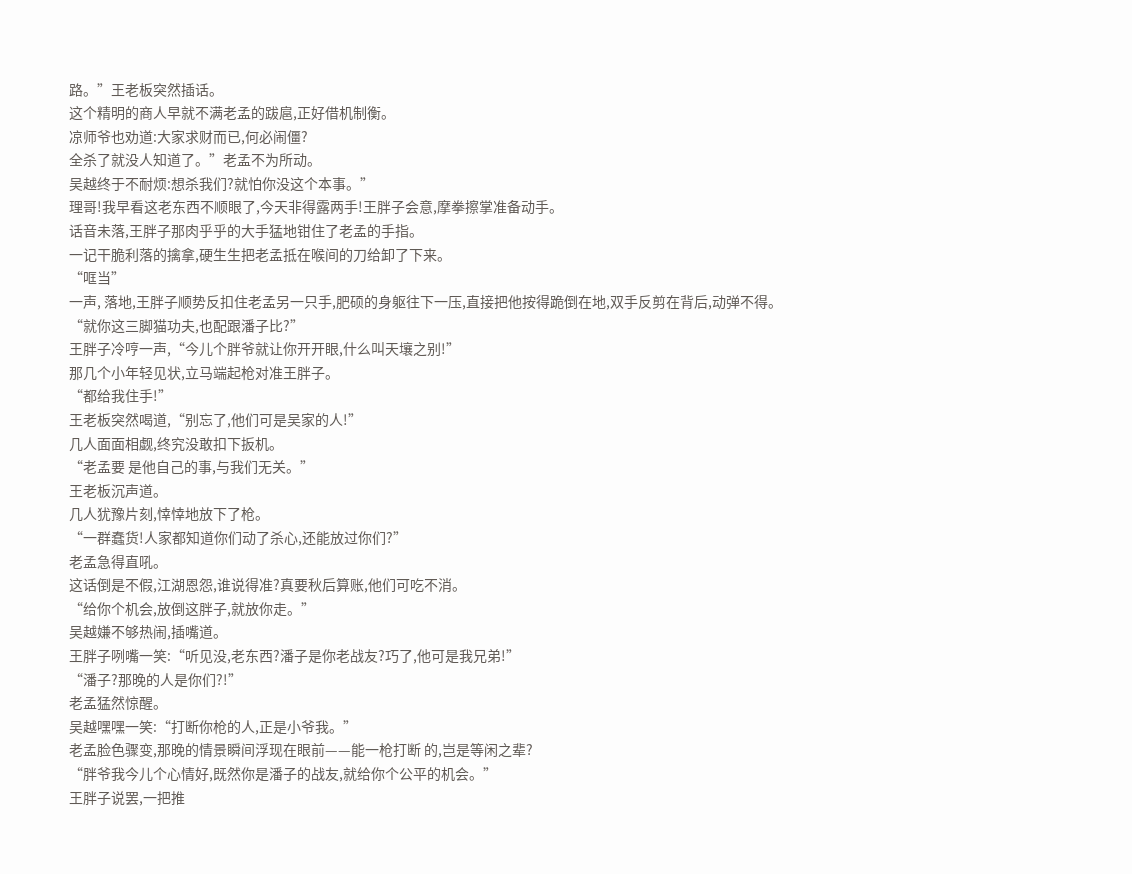路。”王老板突然插话。
这个精明的商人早就不满老孟的跋扈,正好借机制衡。
凉师爷也劝道:大家求财而已,何必闹僵?
全杀了就没人知道了。”老孟不为所动。
吴越终于不耐烦:想杀我们?就怕你没这个本事。”
理哥!我早看这老东西不顺眼了,今天非得露两手!王胖子会意,摩拳擦掌准备动手。
话音未落,王胖子那肉乎乎的大手猛地钳住了老孟的手指。
一记干脆利落的擒拿,硬生生把老孟抵在喉间的刀给卸了下来。
“哐当”
一声, 落地,王胖子顺势反扣住老孟另一只手,肥硕的身躯往下一压,直接把他按得跪倒在地,双手反剪在背后,动弹不得。
“就你这三脚猫功夫,也配跟潘子比?”
王胖子冷哼一声,“今儿个胖爷就让你开开眼,什么叫天壤之别!”
那几个小年轻见状,立马端起枪对准王胖子。
“都给我住手!”
王老板突然喝道,“别忘了,他们可是吴家的人!”
几人面面相觑,终究没敢扣下扳机。
“老孟要 是他自己的事,与我们无关。”
王老板沉声道。
几人犹豫片刻,悻悻地放下了枪。
“一群蠢货!人家都知道你们动了杀心,还能放过你们?”
老孟急得直吼。
这话倒是不假,江湖恩怨,谁说得准?真要秋后算账,他们可吃不消。
“给你个机会,放倒这胖子,就放你走。”
吴越嫌不够热闹,插嘴道。
王胖子咧嘴一笑:“听见没,老东西?潘子是你老战友?巧了,他可是我兄弟!”
“潘子?那晚的人是你们?!”
老孟猛然惊醒。
吴越嘿嘿一笑:“打断你枪的人,正是小爷我。”
老孟脸色骤变,那晚的情景瞬间浮现在眼前——能一枪打断 的,岂是等闲之辈?
“胖爷我今儿个心情好,既然你是潘子的战友,就给你个公平的机会。”
王胖子说罢,一把推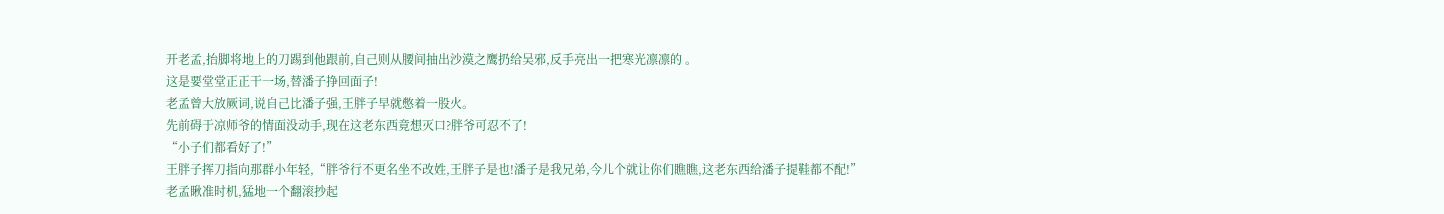开老孟,抬脚将地上的刀踢到他跟前,自己则从腰间抽出沙漠之鹰扔给吴邪,反手亮出一把寒光凛凛的 。
这是要堂堂正正干一场,替潘子挣回面子!
老孟曾大放厥词,说自己比潘子强,王胖子早就憋着一股火。
先前碍于凉师爷的情面没动手,现在这老东西竟想灭口?胖爷可忍不了!
“小子们都看好了!”
王胖子挥刀指向那群小年轻,“胖爷行不更名坐不改姓,王胖子是也!潘子是我兄弟,今儿个就让你们瞧瞧,这老东西给潘子提鞋都不配!”
老孟瞅准时机,猛地一个翻滚抄起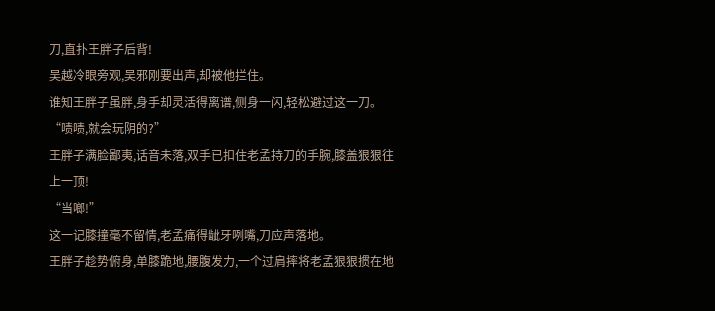刀,直扑王胖子后背!
吴越冷眼旁观,吴邪刚要出声,却被他拦住。
谁知王胖子虽胖,身手却灵活得离谱,侧身一闪,轻松避过这一刀。
“啧啧,就会玩阴的?”
王胖子满脸鄙夷,话音未落,双手已扣住老孟持刀的手腕,膝盖狠狠往上一顶!
“当啷!”
这一记膝撞毫不留情,老孟痛得龇牙咧嘴,刀应声落地。
王胖子趁势俯身,单膝跪地,腰腹发力,一个过肩摔将老孟狠狠掼在地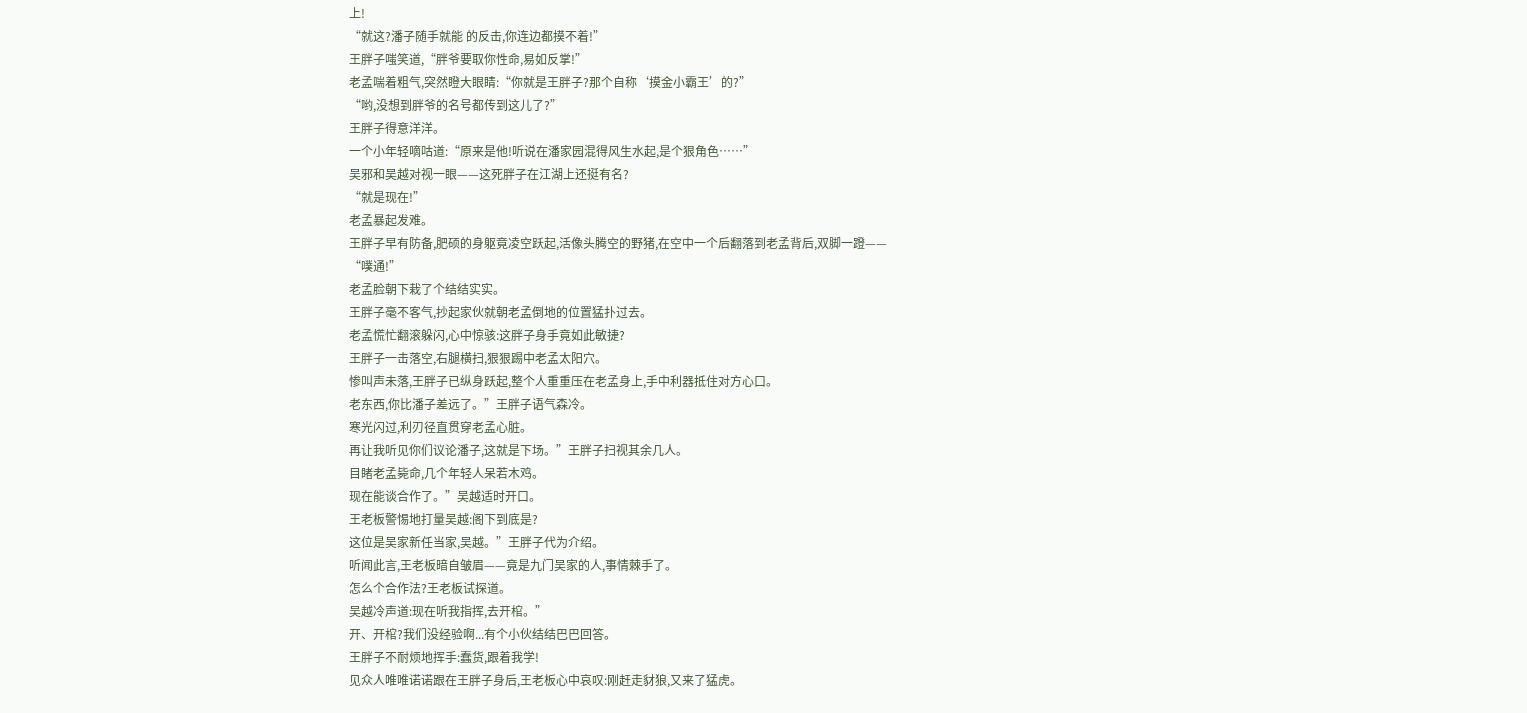上!
“就这?潘子随手就能 的反击,你连边都摸不着!”
王胖子嗤笑道,“胖爷要取你性命,易如反掌!”
老孟喘着粗气,突然瞪大眼睛:“你就是王胖子?那个自称‘摸金小霸王’的?”
“哟,没想到胖爷的名号都传到这儿了?”
王胖子得意洋洋。
一个小年轻嘀咕道:“原来是他!听说在潘家园混得风生水起,是个狠角色……”
吴邪和吴越对视一眼——这死胖子在江湖上还挺有名?
“就是现在!”
老孟暴起发难。
王胖子早有防备,肥硕的身躯竟凌空跃起,活像头腾空的野猪,在空中一个后翻落到老孟背后,双脚一蹬——
“噗通!”
老孟脸朝下栽了个结结实实。
王胖子毫不客气,抄起家伙就朝老孟倒地的位置猛扑过去。
老孟慌忙翻滚躲闪,心中惊骇:这胖子身手竟如此敏捷?
王胖子一击落空,右腿横扫,狠狠踢中老孟太阳穴。
惨叫声未落,王胖子已纵身跃起,整个人重重压在老孟身上,手中利器抵住对方心口。
老东西,你比潘子差远了。”王胖子语气森冷。
寒光闪过,利刃径直贯穿老孟心脏。
再让我听见你们议论潘子,这就是下场。”王胖子扫视其余几人。
目睹老孟毙命,几个年轻人呆若木鸡。
现在能谈合作了。”吴越适时开口。
王老板警惕地打量吴越:阁下到底是?
这位是吴家新任当家,吴越。”王胖子代为介绍。
听闻此言,王老板暗自皱眉——竟是九门吴家的人,事情棘手了。
怎么个合作法?王老板试探道。
吴越冷声道:现在听我指挥,去开棺。”
开、开棺?我们没经验啊...有个小伙结结巴巴回答。
王胖子不耐烦地挥手:蠢货,跟着我学!
见众人唯唯诺诺跟在王胖子身后,王老板心中哀叹:刚赶走豺狼,又来了猛虎。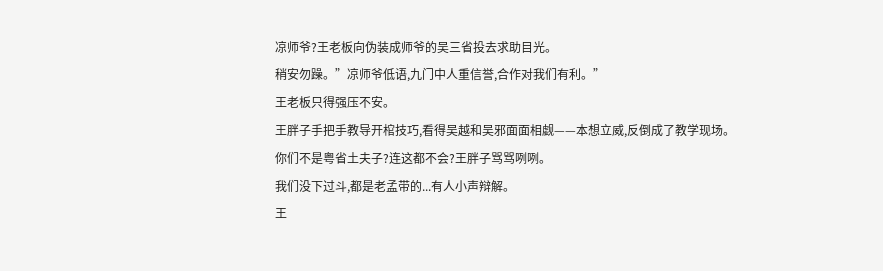凉师爷?王老板向伪装成师爷的吴三省投去求助目光。
稍安勿躁。”凉师爷低语,九门中人重信誉,合作对我们有利。”
王老板只得强压不安。
王胖子手把手教导开棺技巧,看得吴越和吴邪面面相觑——本想立威,反倒成了教学现场。
你们不是粤省土夫子?连这都不会?王胖子骂骂咧咧。
我们没下过斗,都是老孟带的...有人小声辩解。
王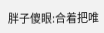胖子傻眼:合着把唯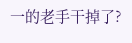一的老手干掉了?